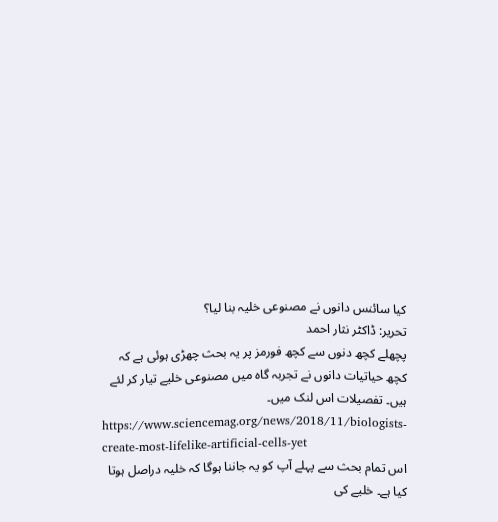کیا سائنس دانوں نے مصنوعی خلیہ بنا لیا؟
تحریر: ڈاکٹر نثار احمد
پچھلے کچھ دنوں سے کچھ فورمز پر یہ بحث چھڑی ہوئی ہے کہ کچھ حیاتیات دانوں نے تجربہ گاہ میں مصنوعی خلیے تیار کر لئے ہیں۔ تفصیلات اس لنک میں۔
https://www.sciencemag.org/news/2018/11/biologists-create-most-lifelike-artificial-cells-yet
اس تمام بحث سے پہلے آپ کو یہ جاننا ہوگا کہ خلیہ دراصل ہوتا کیا ہے۔ خلیے کی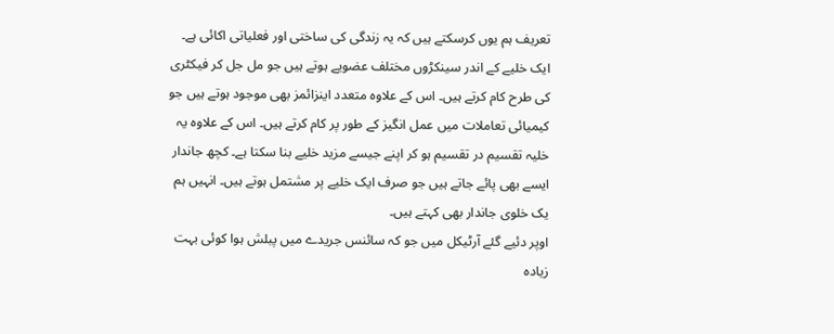تعریف ہم یوں کرسکتے ہیں کہ یہ زندگی کی ساختی اور فعلیاتی اکائی ہے۔ ایک خلیے کے اندر سینکڑوں مختلف عضویے ہوتے ہیں جو مل جل کر فیکٹری کی طرح کام کرتے ہیں۔ اس کے علاوہ متعدد اینزائمز بھی موجود ہوتے ہیں جو کیمیائی تعاملات میں عمل انگیز کے طور پر کام کرتے ہیں۔ اس کے علاوہ یہ خلیہ تقسیم در تقسیم ہو کر اپنے جیسے مزید خلیے بنا سکتا ہے۔ کچھ جاندار ایسے بھی پائے جاتے ہیں جو صرف ایک خلیے پر مشتمل ہوتے ہیں۔ انہیں ہم یک خلوی جاندار بھی کہتے ہیں۔
اوپر دئیے گئے آرٹیکل میں جو کہ سائنس جریدے میں پبلش ہوا کوئی بہت زیادہ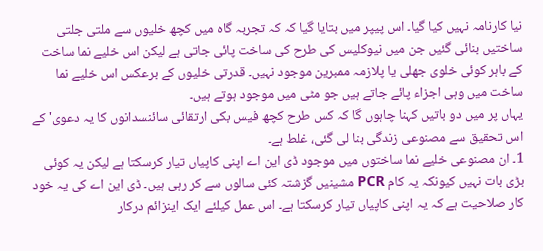نیا کارنامہ نہیں کیا گیا۔ اس پیپر میں بتایا گیا کہ کہ تجربہ گاہ میں کچھ خلیوں سے ملتی جلتی ساختیں بنائی گئیں جن میں نیوکلیس کی طرح کی ساخت پائی جاتی ہے لیکن اس خلیے نما ساخت کے باہر کوئی خلوی جھلی یا پلازمہ ممبرین موجود نہیں۔ قدرتی خلیوں کے برعکس اس خلیے نما ساخت میں وہی اجزاء پائے جاتے ہیں جو مٹی میں موجود ہوتے ہیں۔
یہاں پر میں دو باتیں کہنا چاہوں گا کہ کس طرح کچھ فیس بکی ارتقائی سائنسدانوں کا یہ دعوی' کے اس تحقیق سے مصنوعی زندگی بنا لی گئی، غلط ہے۔
1۔ ان مصنوعی خلیے نما ساختوں میں موجود ڈی این اے اپنی کاپیاں تیار کرسکتا ہے لیکن یہ کوئی بڑی بات نہیں کیونکہ یہ کام PCR مشینیں گزشتہ کئی سالوں سے کر رہی ہیں۔ ڈی این اے کی یہ خود کار صلاحیت ہے کہ یہ اپنی کاپیاں تیار کرسکتا ہے۔ اس عمل کیلئے ایک اینزائم درکار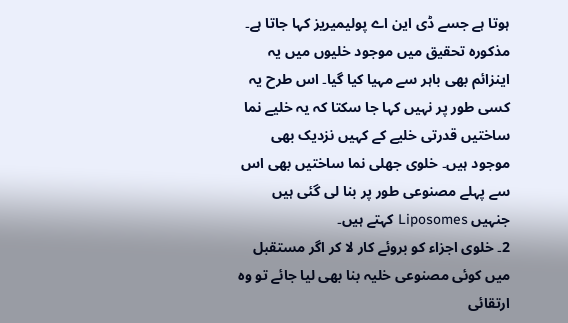ہوتا ہے جسے ڈی این اے پولیمیریز کہا جاتا ہے۔ مذکورہ تحقیق میں موجود خلیوں میں یہ اینزائم بھی باہر سے مہیا کیا گیا۔ اس طرح یہ کسی طور پر نہیں کہا جا سکتا کہ یہ خلیے نما ساختیں قدرتی خلیے کے کہیں نزدیک بھی موجود ہیں۔ خلوی جھلی نما ساختیں بھی اس سے پہلے مصنوعی طور پر بنا لی گئی ہیں جنہیں Liposomes کہتے ہیں۔
2۔ خلوی اجزاء کو بروئے کار لا کر اگر مستقبل میں کوئی مصنوعی خلیہ بنا بھی لیا جائے تو وہ ارتقائی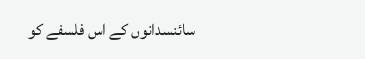سائنسدانوں کے اس فلسفے کو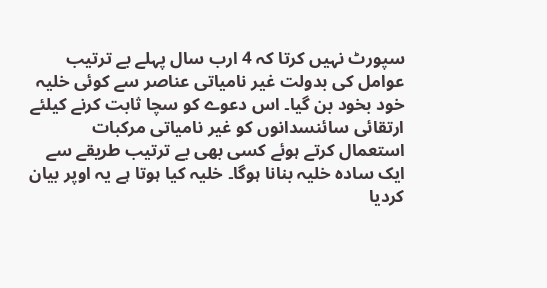سپورٹ نہیں کرتا کہ 4 ارب سال پہلے بے ترتیب عوامل کی بدولت غیر نامیاتی عناصر سے کوئی خلیہ خود بخود بن گیا۔ اس دعوے کو سچا ثابت کرنے کیلئے ارتقائی سائنسدانوں کو غیر نامیاتی مرکبات استعمال کرتے ہوئے کسی بھی بے ترتیب طریقے سے ایک سادہ خلیہ بنانا ہوگا۔ خلیہ کیا ہوتا ہے یہ اوپر بیان کردیا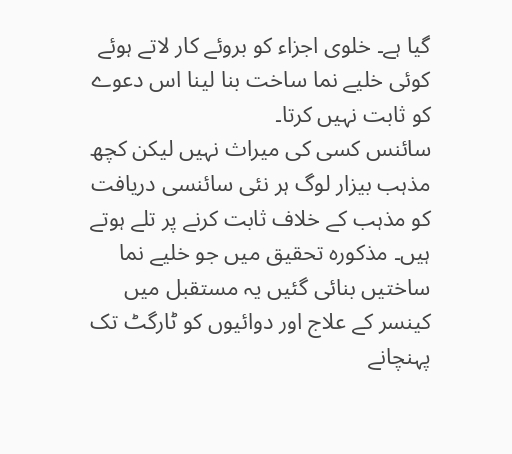گیا ہے۔ خلوی اجزاء کو بروئے کار لاتے ہوئے کوئی خلیے نما ساخت بنا لینا اس دعوے کو ثابت نہیں کرتا۔
سائنس کسی کی میراث نہیں لیکن کچھ مذہب بیزار لوگ ہر نئی سائنسی دریافت کو مذہب کے خلاف ثابت کرنے پر تلے ہوتے ہیں۔ مذکورہ تحقیق میں جو خلیے نما ساختیں بنائی گئیں یہ مستقبل میں کینسر کے علاج اور دوائیوں کو ٹارگٹ تک پہنچانے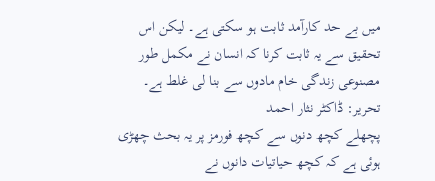میں بے حد کارآمد ثابت ہو سکتی ہے۔ لیکن اس تحقیق سے یہ ثابت کرنا کہ انسان نے مکمل طور مصنوعی زندگی خام مادوں سے بنا لی غلط ہے۔
تحریر: ڈاکٹر نثار احمد
پچھلے کچھ دنوں سے کچھ فورمز پر یہ بحث چھڑی ہوئی ہے کہ کچھ حیاتیات دانوں نے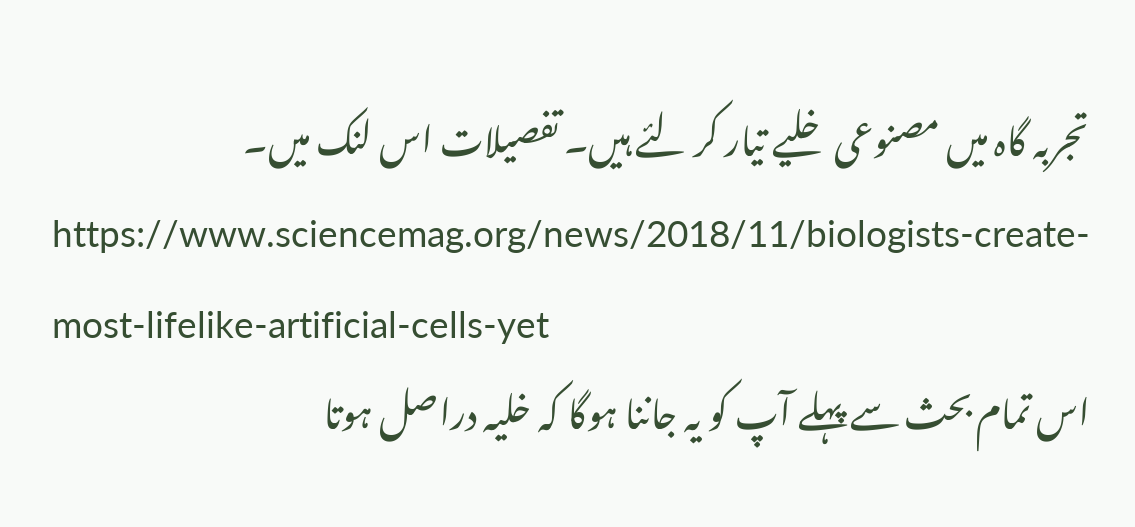تجربہ گاہ میں مصنوعی خلیے تیار کر لئے ہیں۔ تفصیلات اس لنک میں۔
https://www.sciencemag.org/news/2018/11/biologists-create-most-lifelike-artificial-cells-yet
اس تمام بحث سے پہلے آپ کو یہ جاننا ہوگا کہ خلیہ دراصل ہوتا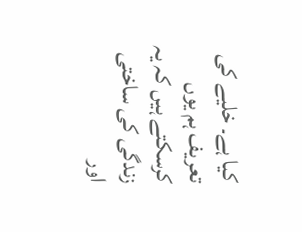کیا ہے۔ خلیے کی تعریف ہم یوں کرسکتے ہیں کہ یہ زندگی کی ساختی اور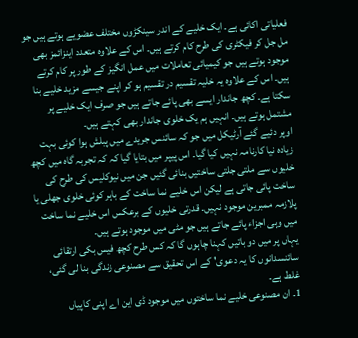فعلیاتی اکائی ہے۔ ایک خلیے کے اندر سینکڑوں مختلف عضویے ہوتے ہیں جو مل جل کر فیکٹری کی طرح کام کرتے ہیں۔ اس کے علاوہ متعدد اینزائمز بھی موجود ہوتے ہیں جو کیمیائی تعاملات میں عمل انگیز کے طور پر کام کرتے ہیں۔ اس کے علاوہ یہ خلیہ تقسیم در تقسیم ہو کر اپنے جیسے مزید خلیے بنا سکتا ہے۔ کچھ جاندار ایسے بھی پائے جاتے ہیں جو صرف ایک خلیے پر مشتمل ہوتے ہیں۔ انہیں ہم یک خلوی جاندار بھی کہتے ہیں۔
اوپر دئیے گئے آرٹیکل میں جو کہ سائنس جریدے میں پبلش ہوا کوئی بہت زیادہ نیا کارنامہ نہیں کیا گیا۔ اس پیپر میں بتایا گیا کہ کہ تجربہ گاہ میں کچھ خلیوں سے ملتی جلتی ساختیں بنائی گئیں جن میں نیوکلیس کی طرح کی ساخت پائی جاتی ہے لیکن اس خلیے نما ساخت کے باہر کوئی خلوی جھلی یا پلازمہ ممبرین موجود نہیں۔ قدرتی خلیوں کے برعکس اس خلیے نما ساخت میں وہی اجزاء پائے جاتے ہیں جو مٹی میں موجود ہوتے ہیں۔
یہاں پر میں دو باتیں کہنا چاہوں گا کہ کس طرح کچھ فیس بکی ارتقائی سائنسدانوں کا یہ دعوی' کے اس تحقیق سے مصنوعی زندگی بنا لی گئی، غلط ہے۔
1۔ ان مصنوعی خلیے نما ساختوں میں موجود ڈی این اے اپنی کاپیاں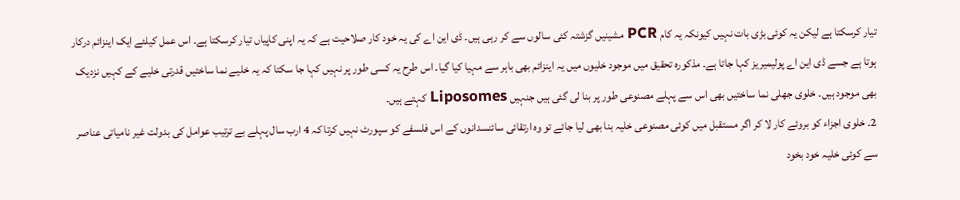تیار کرسکتا ہے لیکن یہ کوئی بڑی بات نہیں کیونکہ یہ کام PCR مشینیں گزشتہ کئی سالوں سے کر رہی ہیں۔ ڈی این اے کی یہ خود کار صلاحیت ہے کہ یہ اپنی کاپیاں تیار کرسکتا ہے۔ اس عمل کیلئے ایک اینزائم درکار ہوتا ہے جسے ڈی این اے پولیمیریز کہا جاتا ہے۔ مذکورہ تحقیق میں موجود خلیوں میں یہ اینزائم بھی باہر سے مہیا کیا گیا۔ اس طرح یہ کسی طور پر نہیں کہا جا سکتا کہ یہ خلیے نما ساختیں قدرتی خلیے کے کہیں نزدیک بھی موجود ہیں۔ خلوی جھلی نما ساختیں بھی اس سے پہلے مصنوعی طور پر بنا لی گئی ہیں جنہیں Liposomes کہتے ہیں۔
2۔ خلوی اجزاء کو بروئے کار لا کر اگر مستقبل میں کوئی مصنوعی خلیہ بنا بھی لیا جائے تو وہ ارتقائی سائنسدانوں کے اس فلسفے کو سپورٹ نہیں کرتا کہ 4 ارب سال پہلے بے ترتیب عوامل کی بدولت غیر نامیاتی عناصر سے کوئی خلیہ خود بخود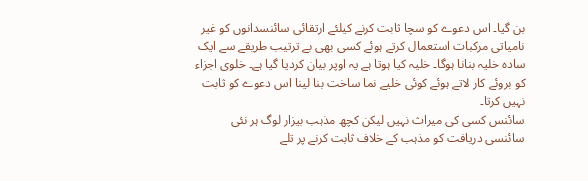بن گیا۔ اس دعوے کو سچا ثابت کرنے کیلئے ارتقائی سائنسدانوں کو غیر نامیاتی مرکبات استعمال کرتے ہوئے کسی بھی بے ترتیب طریقے سے ایک سادہ خلیہ بنانا ہوگا۔ خلیہ کیا ہوتا ہے یہ اوپر بیان کردیا گیا ہے۔ خلوی اجزاء کو بروئے کار لاتے ہوئے کوئی خلیے نما ساخت بنا لینا اس دعوے کو ثابت نہیں کرتا۔
سائنس کسی کی میراث نہیں لیکن کچھ مذہب بیزار لوگ ہر نئی سائنسی دریافت کو مذہب کے خلاف ثابت کرنے پر تلے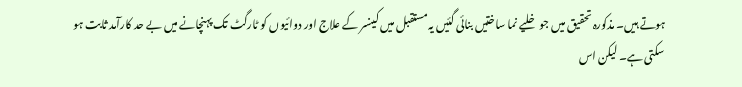ہوتے ہیں۔ مذکورہ تحقیق میں جو خلیے نما ساختیں بنائی گئیں یہ مستقبل میں کینسر کے علاج اور دوائیوں کو ٹارگٹ تک پہنچانے میں بے حد کارآمد ثابت ہو سکتی ہے۔ لیکن اس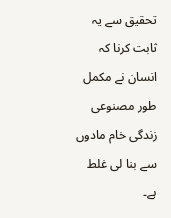تحقیق سے یہ ثابت کرنا کہ انسان نے مکمل طور مصنوعی زندگی خام مادوں سے بنا لی غلط ہے۔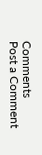Comments
Post a Comment